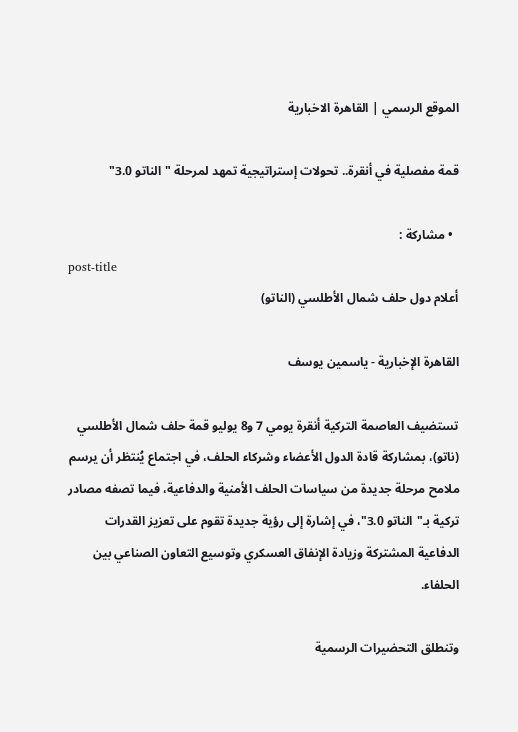الموقع الرسمي | القاهرة الاخبارية

قمة مفصلية في أنقرة.. تحولات إستراتيجية تمهد لمرحلة "الناتو 3.0"

  • مشاركة :
post-title
أعلام دول حلف شمال الأطلسي (الناتو)

القاهرة الإخبارية - ياسمين يوسف

تستضيف العاصمة التركية أنقرة يومي 7 و8 يوليو قمة حلف شمال الأطلسي (ناتو)، بمشاركة قادة الدول الأعضاء وشركاء الحلف، في اجتماع يُنتظر أن يرسم ملامح مرحلة جديدة من سياسات الحلف الأمنية والدفاعية، فيما تصفه مصادر تركية بـ"الناتو 3.0"، في إشارة إلى رؤية جديدة تقوم على تعزيز القدرات الدفاعية المشتركة وزيادة الإنفاق العسكري وتوسيع التعاون الصناعي بين الحلفاء.

وتنطلق التحضيرات الرسمية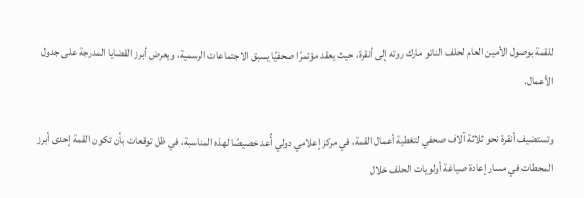للقمة بوصول الأمين العام لحلف الناتو مارك روته إلى أنقرة، حيث يعقد مؤتمرًا صحفيًا يسبق الاجتماعات الرسمية، ويعرض أبرز القضايا المدرجة على جدول الأعمال.

وتستضيف أنقرة نحو ثلاثة آلاف صحفي لتغطية أعمال القمة، في مركز إعلامي دولي أُعد خصيصًا لهذه المناسبة، في ظل توقعات بأن تكون القمة إحدى أبرز المحطات في مسار إعادة صياغة أولويات الحلف خلال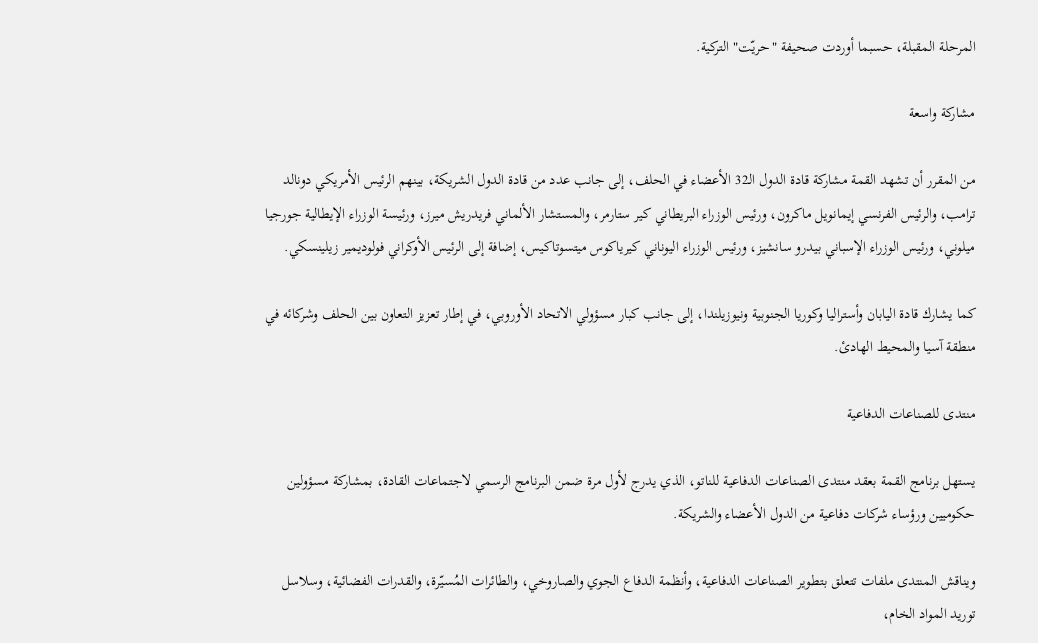المرحلة المقبلة، حسبما أوردت صحيفة "حريّت" التركية.

مشاركة واسعة

من المقرر أن تشهد القمة مشاركة قادة الدول الـ32 الأعضاء في الحلف، إلى جانب عدد من قادة الدول الشريكة، بينهم الرئيس الأمريكي دونالد ترامب، والرئيس الفرنسي إيمانويل ماكرون، ورئيس الوزراء البريطاني كير ستارمر، والمستشار الألماني فريدريش ميرز، ورئيسة الوزراء الإيطالية جورجيا ميلوني، ورئيس الوزراء الإسباني بيدرو سانشيز، ورئيس الوزراء اليوناني كيرياكوس ميتسوتاكيس، إضافة إلى الرئيس الأوكراني فولوديمير زيلينسكي.

كما يشارك قادة اليابان وأستراليا وكوريا الجنوبية ونيوزيلندا، إلى جانب كبار مسؤولي الاتحاد الأوروبي، في إطار تعزيز التعاون بين الحلف وشركائه في منطقة آسيا والمحيط الهادئ.

منتدى للصناعات الدفاعية

يستهل برنامج القمة بعقد منتدى الصناعات الدفاعية للناتو، الذي يدرج لأول مرة ضمن البرنامج الرسمي لاجتماعات القادة، بمشاركة مسؤولين حكوميين ورؤساء شركات دفاعية من الدول الأعضاء والشريكة.

ويناقش المنتدى ملفات تتعلق بتطوير الصناعات الدفاعية، وأنظمة الدفاع الجوي والصاروخي، والطائرات المُسيّرة، والقدرات الفضائية، وسلاسل توريد المواد الخام،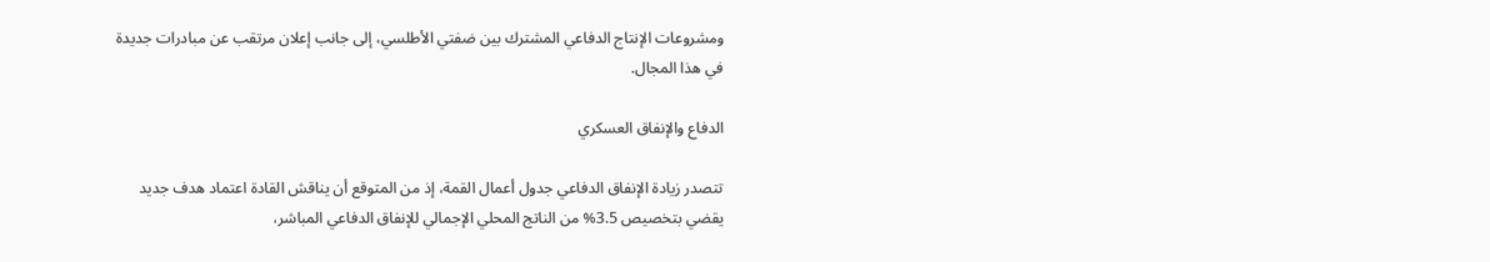ومشروعات الإنتاج الدفاعي المشترك بين ضفتي الأطلسي، إلى جانب إعلان مرتقب عن مبادرات جديدة في هذا المجال.

الدفاع والإنفاق العسكري

تتصدر زيادة الإنفاق الدفاعي جدول أعمال القمة، إذ من المتوقع أن يناقش القادة اعتماد هدف جديد يقضي بتخصيص 3.5% من الناتج المحلي الإجمالي للإنفاق الدفاعي المباشر،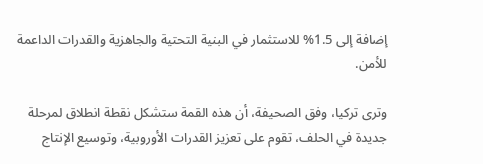إضافة إلى 1.5% للاستثمار في البنية التحتية والجاهزية والقدرات الداعمة للأمن.

وترى تركيا، وفق الصحيفة، أن هذه القمة ستشكل نقطة انطلاق لمرحلة جديدة في الحلف، تقوم على تعزيز القدرات الأوروبية، وتوسيع الإنتاج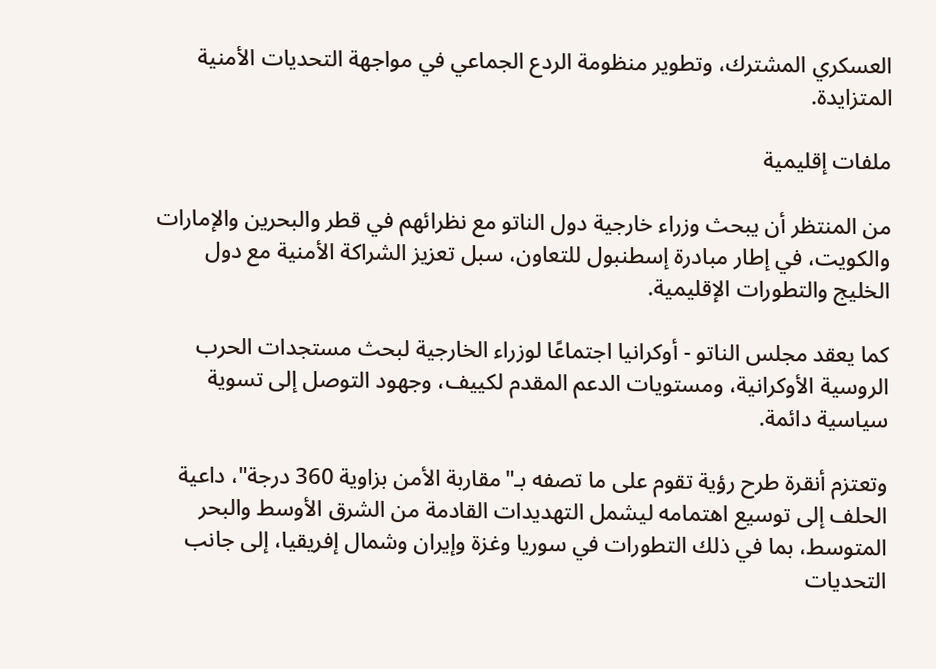العسكري المشترك، وتطوير منظومة الردع الجماعي في مواجهة التحديات الأمنية المتزايدة.

ملفات إقليمية

من المنتظر أن يبحث وزراء خارجية دول الناتو مع نظرائهم في قطر والبحرين والإمارات والكويت، في إطار مبادرة إسطنبول للتعاون، سبل تعزيز الشراكة الأمنية مع دول الخليج والتطورات الإقليمية.

كما يعقد مجلس الناتو - أوكرانيا اجتماعًا لوزراء الخارجية لبحث مستجدات الحرب الروسية الأوكرانية، ومستويات الدعم المقدم لكييف، وجهود التوصل إلى تسوية سياسية دائمة.

وتعتزم أنقرة طرح رؤية تقوم على ما تصفه بـ"مقاربة الأمن بزاوية 360 درجة"، داعية الحلف إلى توسيع اهتمامه ليشمل التهديدات القادمة من الشرق الأوسط والبحر المتوسط، بما في ذلك التطورات في سوريا وغزة وإيران وشمال إفريقيا، إلى جانب التحديات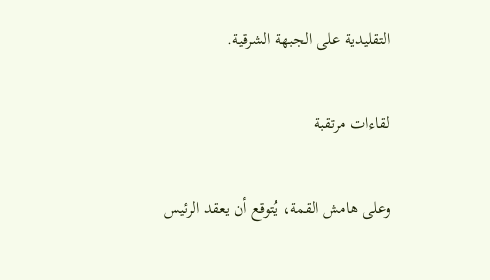التقليدية على الجبهة الشرقية.

لقاءات مرتقبة

وعلى هامش القمة، يُتوقع أن يعقد الرئيس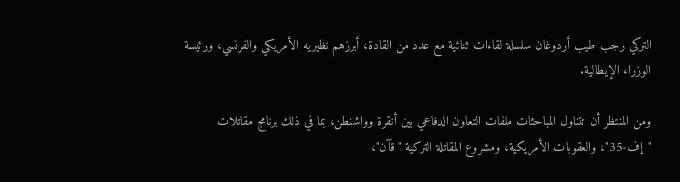التركي رجب طيب أردوغان سلسلة لقاءات ثنائية مع عدد من القادة، أبرزهم نظيريه الأمريكي والفرنسي، ورئيسة الوزراء الإيطالية.

ومن المنتظر أن تتناول المباحثات ملفات التعاون الدفاعي بين أنقرة وواشنطن، بما في ذلك برنامج مقاتلات "إف-35"، والعقوبات الأمريكية، ومشروع المقاتلة التركية "قآن"،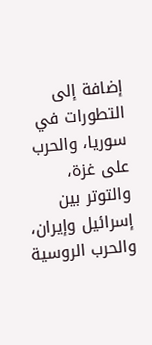إضافة إلى التطورات في سوريا، والحرب على غزة، والتوتر بين إسرائيل وإيران، والحرب الروسية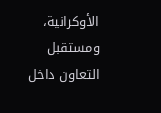الأوكرانية، ومستقبل التعاون داخل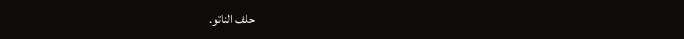حلف الناتو.